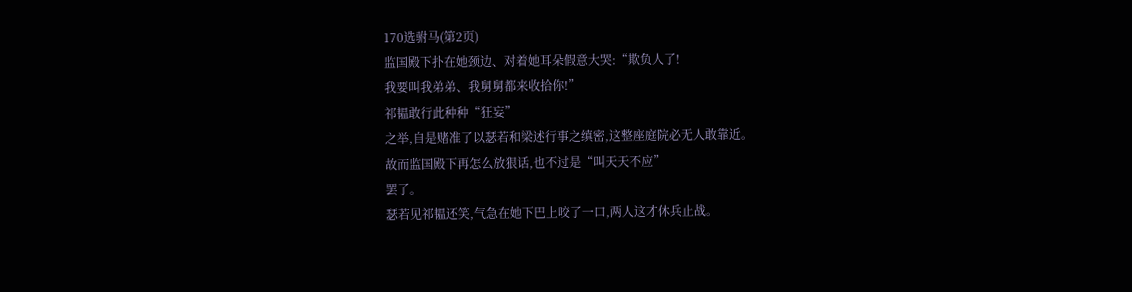170选驸马(第2页)
监国殿下扑在她颈边、对着她耳朵假意大哭:“欺负人了!
我要叫我弟弟、我舅舅都来收拾你!”
祁韫敢行此种种“狂妄”
之举,自是赌准了以瑟若和梁述行事之缜密,这整座庭院必无人敢靠近。
故而监国殿下再怎么放狠话,也不过是“叫天天不应”
罢了。
瑟若见祁韫还笑,气急在她下巴上咬了一口,两人这才休兵止战。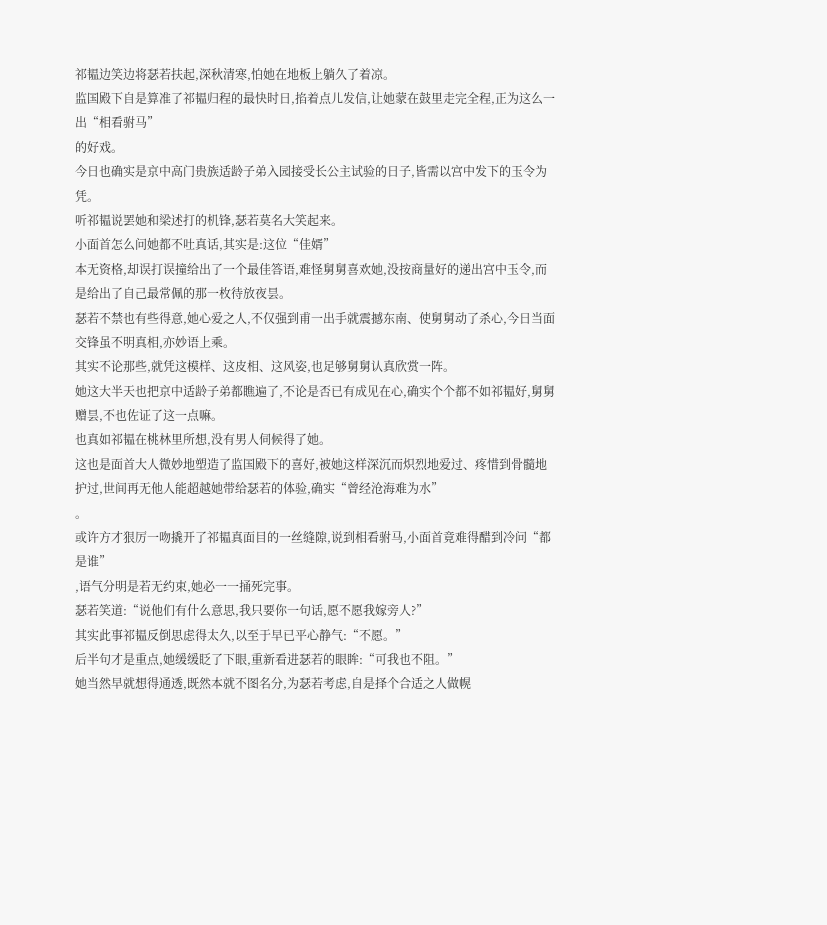祁韫边笑边将瑟若扶起,深秋清寒,怕她在地板上躺久了着凉。
监国殿下自是算准了祁韫归程的最快时日,掐着点儿发信,让她蒙在鼓里走完全程,正为这么一出“相看驸马”
的好戏。
今日也确实是京中高门贵族适龄子弟入园接受长公主试验的日子,皆需以宫中发下的玉令为凭。
听祁韫说罢她和梁述打的机锋,瑟若莫名大笑起来。
小面首怎么问她都不吐真话,其实是:这位“佳婿”
本无资格,却误打误撞给出了一个最佳答语,难怪舅舅喜欢她,没按商量好的递出宫中玉令,而是给出了自己最常佩的那一枚待放夜昙。
瑟若不禁也有些得意,她心爱之人,不仅强到甫一出手就震撼东南、使舅舅动了杀心,今日当面交锋虽不明真相,亦妙语上乘。
其实不论那些,就凭这模样、这皮相、这风姿,也足够舅舅认真欣赏一阵。
她这大半天也把京中适龄子弟都瞧遍了,不论是否已有成见在心,确实个个都不如祁韫好,舅舅赠昙,不也佐证了这一点嘛。
也真如祁韫在桃林里所想,没有男人伺候得了她。
这也是面首大人微妙地塑造了监国殿下的喜好,被她这样深沉而炽烈地爱过、疼惜到骨髓地护过,世间再无他人能超越她带给瑟若的体验,确实“曾经沧海难为水”
。
或许方才狠厉一吻撬开了祁韫真面目的一丝缝隙,说到相看驸马,小面首竟难得醋到冷问“都是谁”
,语气分明是若无约束,她必一一捅死完事。
瑟若笑道:“说他们有什么意思,我只要你一句话,愿不愿我嫁旁人?”
其实此事祁韫反倒思虑得太久,以至于早已平心静气:“不愿。”
后半句才是重点,她缓缓眨了下眼,重新看进瑟若的眼眸:“可我也不阻。”
她当然早就想得通透,既然本就不图名分,为瑟若考虑,自是择个合适之人做幌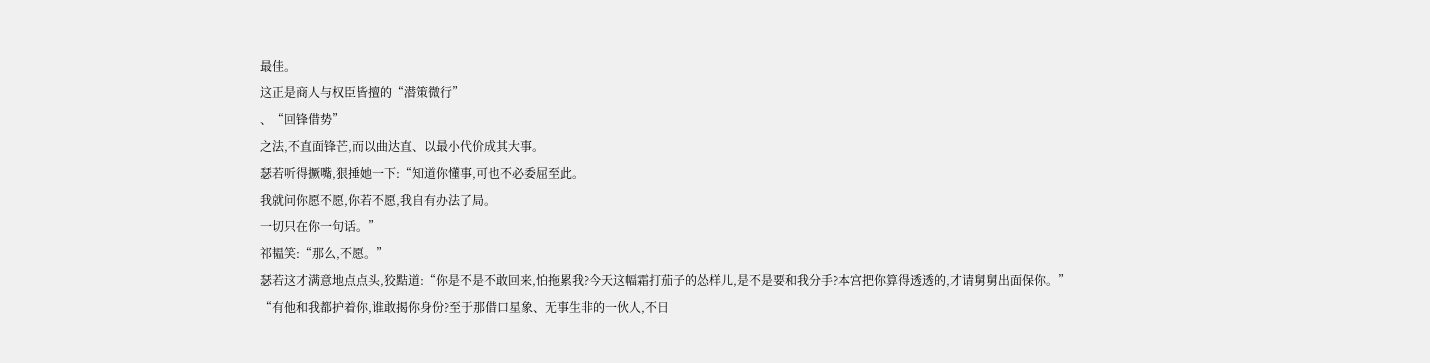最佳。
这正是商人与权臣皆擅的“潜策微行”
、“回锋借势”
之法,不直面锋芒,而以曲达直、以最小代价成其大事。
瑟若听得撅嘴,狠捶她一下:“知道你懂事,可也不必委屈至此。
我就问你愿不愿,你若不愿,我自有办法了局。
一切只在你一句话。”
祁韫笑:“那么,不愿。”
瑟若这才满意地点点头,狡黠道:“你是不是不敢回来,怕拖累我?今天这幅霜打茄子的怂样儿,是不是要和我分手?本宫把你算得透透的,才请舅舅出面保你。”
“有他和我都护着你,谁敢揭你身份?至于那借口星象、无事生非的一伙人,不日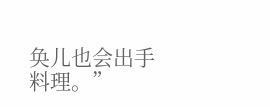奂儿也会出手料理。”